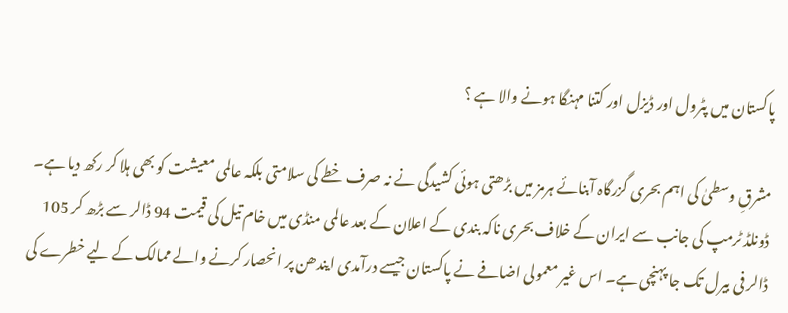پاکستان میں پٹرول اور ڈیزل اور کتنا مہنگا ہونے والا ہے ؟

مشرقِ وسطیٰ کی اہم بحری گزرگاہ آبنائے ہرمز میں بڑھتی ہوئی کشیدگی نے نہ صرف خطے کی سلامتی بلکہ عالمی معیشت کو بھی ہلا کر رکھ دیا ہے۔ ڈونلڈ ٹرمپ کی جانب سے ایران کے خلاف بحری ناکہ بندی کے اعلان کے بعد عالمی منڈی میں خام تیل کی قیمت 94 ڈالر سے بڑھ کر 105 ڈالر فی بیرل تک جا پہنچی ہے۔ اس غیر معمولی اضافے نے پاکستان جیسے درآمدی ایندھن پر انحصار کرنے والے ممالک کے لیے خطرے کی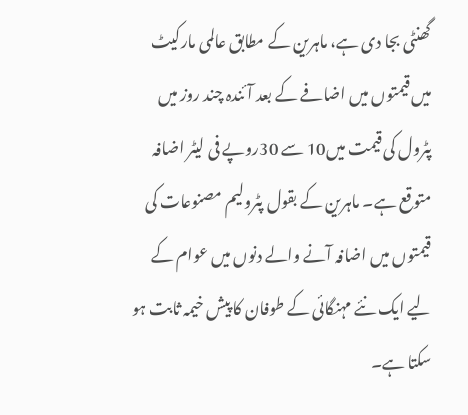گھنٹی بجا دی ہے، ماہرین کے مطابق عالمی مارکیٹ میں قیمتوں میں اضافے کے بعد آئندہ چند روز میں پٹرول کی قیمت میں10 سے 30روپے فی لیٹر اضافہ متوقع ہے۔ ماہرین کے بقول پٹرولیم مصنوعات کی قیمتوں میں اضافہ آنے والے دنوں میں عوام کے لیے ایک نئے مہنگائی کے طوفان کا پیش خیمہ ثابت ہو سکتا ہے۔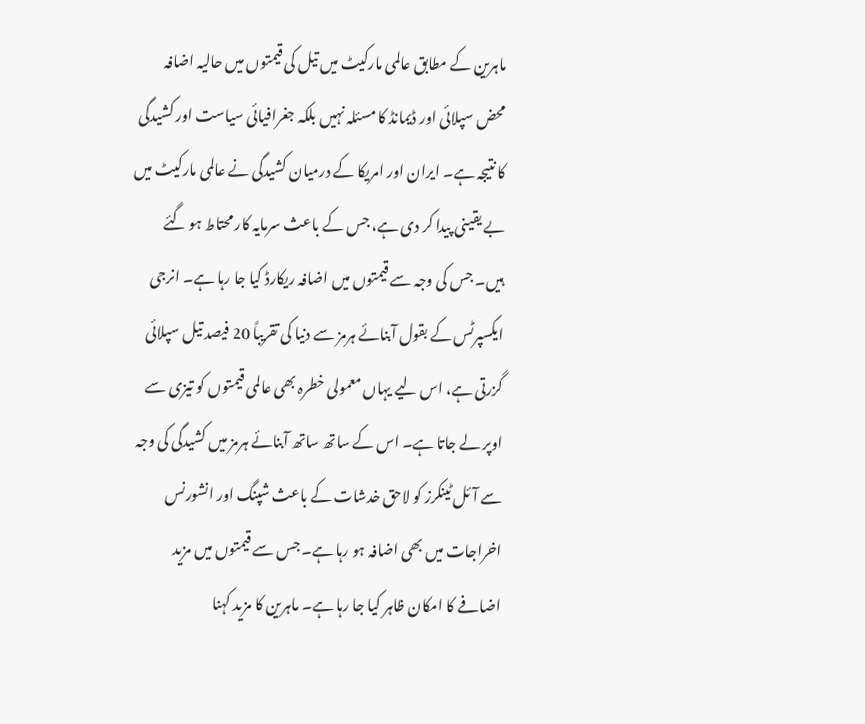ماہرین کے مطابق عالمی مارکیٹ میں تیل کی قیمتوں میں حالیہ اضافہ محض سپلائی اور ڈیمانڈ کا مسئلہ نہیں بلکہ جغرافیائی سیاست اور کشیدگی کا نتیجہ ہے۔ ایران اور امریکا کے درمیان کشیدگی نے عالمی مارکیٹ میں بے یقینی پیدا کر دی ہے، جس کے باعث سرمایہ کار محتاط ہو گئے ہیں۔ جس کی وجہ سے قیمتوں میں اضافہ ریکارڈ کیا جا رہا ہے۔ انرجی ایکسپرٹس کے بقول آبنائے ہرمز سے دنیا کی تقریباً 20 فیصد تیل سپلائی گزرتی ہے، اس لیے یہاں معمولی خطرہ بھی عالمی قیمتوں کو تیزی سے اوپر لے جاتا ہے۔ اس کے ساتھ ساتھ آبنائے ہرمز میں کشیدگی کی وجہ سے آئل ٹینکرز کو لاحق خدشات کے باعث شپنگ اور انشورنس اخراجات میں بھی اضافہ ہو رہا ہے۔ جس سے قیمتوں میں مزید اضافے کا امکان ظاہر کیا جا رہا ہے۔ ماہرین کا مزید کہنا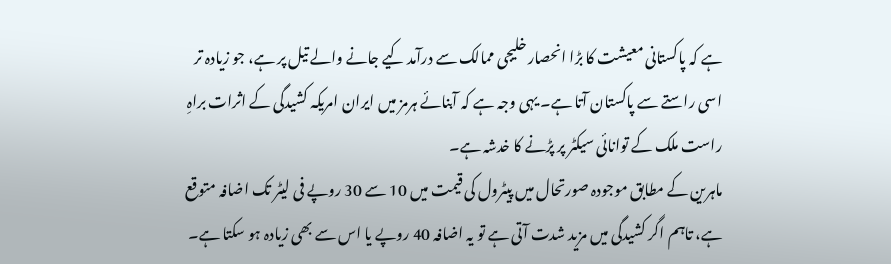ہے کہ پاکستانی معیشت کا بڑا انحصار خلیجی ممالک سے درآمد کیے جانے والے تیل پر ہے، جو زیادہ تر اسی راستے سے پاکستان آتا ہے۔ یہی وجہ ہے کہ آبنائے ہرمز میں ایران امریکہ کشیدگی کے اثرات براہِ راست ملک کے توانائی سیکٹر پر پڑنے کا خدشہ ہے۔
ماہرین کے مطابق موجودہ صورتحال میں پیٹرول کی قیمت میں 10 سے 30 روپے فی لیٹر تک اضافہ متوقع ہے، تاہم اگر کشیدگی میں مزید شدت آتی ہے تو یہ اضافہ 40 روپے یا اس سے بھی زیادہ ہو سکتا ہے۔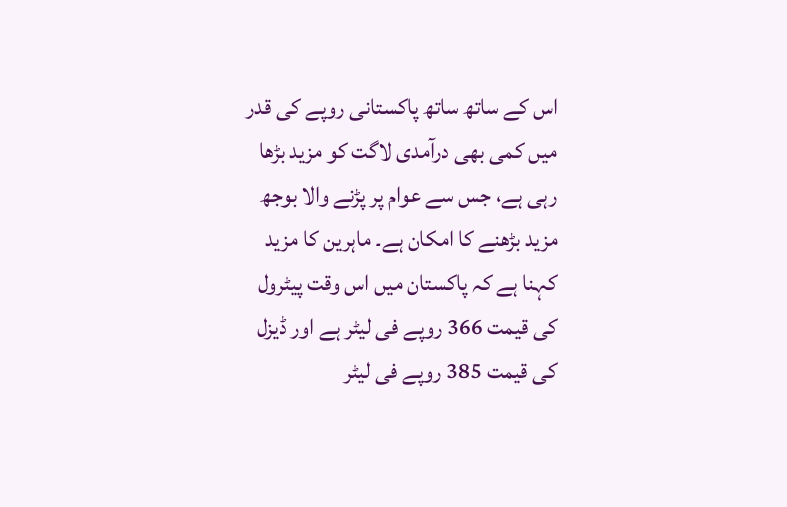اس کے ساتھ ساتھ پاکستانی روپے کی قدر میں کمی بھی درآمدی لاگت کو مزید بڑھا رہی ہے، جس سے عوام پر پڑنے والا بوجھ مزید بڑھنے کا امکان ہے۔ ماہرین کا مزید کہنا ہے کہ پاکستان میں اس وقت پیٹرول کی قیمت 366 روپے فی لیٹر ہے اور ڈیزل کی قیمت 385 روپے فی لیٹر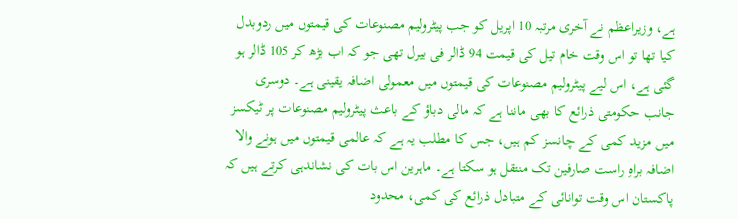ہے، وزیراعظم نے آخری مرتبہ 10 اپریل کو جب پیٹرولیم مصنوعات کی قیمتوں میں ردوبدل کیا تھا تو اس وقت خام تیل کی قیمت 94 ڈالر فی بیرل تھی جو کہ اب بڑھ کر 105 ڈالر ہو گئی ہے، اس لیے پیٹرولیم مصنوعات کی قیمتوں میں معمولی اضافہ یقینی ہے۔ دوسری جانب حکومتی ذرائع کا بھی ماننا ہے کہ مالی دباؤ کے باعث پیٹرولیم مصنوعات پر ٹیکسز میں مزید کمی کے چانسز کم ہیں، جس کا مطلب یہ ہے کہ عالمی قیمتوں میں ہونے والا اضافہ براہِ راست صارفین تک منتقل ہو سکتا ہے۔ ماہرین اس بات کی نشاندہی کرتے ہیں کہ پاکستان اس وقت توانائی کے متبادل ذرائع کی کمی، محدود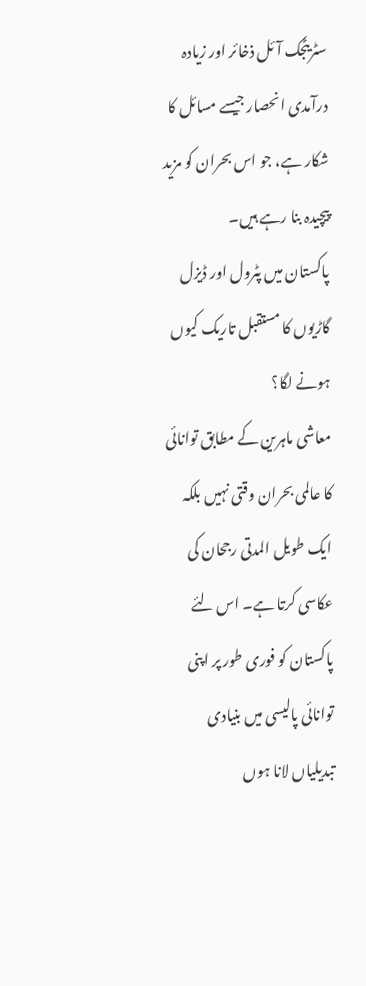سٹریٹجک آئل ذخائر اور زیادہ درآمدی انحصار جیسے مسائل کا شکار ہے، جو اس بحران کو مزید پیچیدہ بنا رہے ہیں۔
پاکستان میں پٹرول اور ڈیزل گاڑیوں کا مستقبل تاریک کیوں ہونے لگا؟
معاشی ماہرین کے مطابق توانائی کا عالمی بحران وقتی نہیں بلکہ ایک طویل المدتی رجحان کی عکاسی کرتا ہے۔ اس لئے پاکستان کو فوری طور پر اپنی توانائی پالیسی میں بنیادی تبدیلیاں لانا ہوں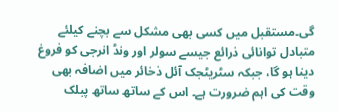گی۔مستقبل میں کسی بھی مشکل سے بچنے کیلئے متبادل توانائی ذرائع جیسے سولر اور ونڈ انرجی کو فروغ دینا ہو گا، جبکہ سٹریٹجک آئل ذخائر میں اضافہ بھی وقت کی اہم ضرورت ہے۔ اس کے ساتھ ساتھ پبلک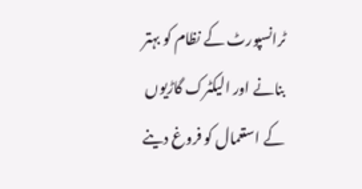ٹرانسپورٹ کے نظام کو بہتر بنانے اور الیکٹرک گاڑیوں کے استعمال کو فروغ دینے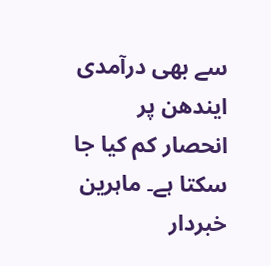سے بھی درآمدی ایندھن پر انحصار کم کیا جا سکتا ہے۔ ماہرین خبردار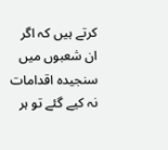کرتے ہیں کہ اگر ان شعبوں میں سنجیدہ اقدامات نہ کیے گئے تو ہر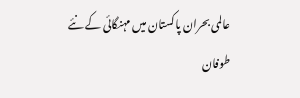عالمی بحران پاکستان میں مہنگائی کے نئے طوفان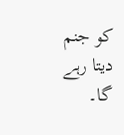کو جنم دیتا رہے گا۔